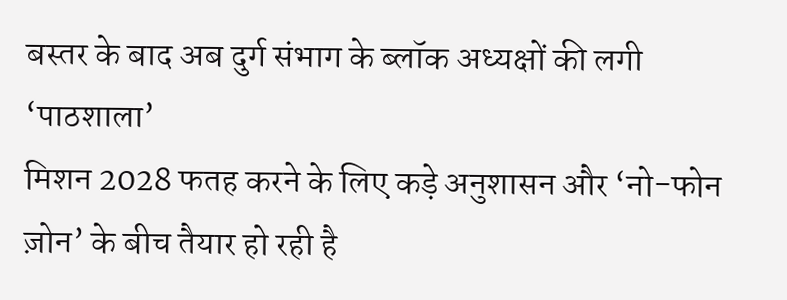बस्तर के बाद अब दुर्ग संभाग के ब्लॉक अध्यक्षों की लगी ‘पाठशाला’
मिशन 2028 फतह करने के लिए कड़े अनुशासन और ‘नो-फोन ज़ोन’ के बीच तैयार हो रही है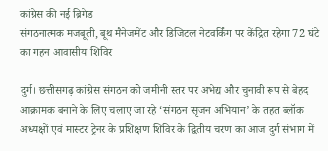कांग्रेस की नई ब्रिगेड
संगठनात्मक मजबूती, बूथ मैनेजमेंट और डिजिटल नेटवर्किंग पर केंद्रित रहेगा 72 घंटे का गहन आवासीय शिविर

दुर्ग। छत्तीसगढ़ कांग्रेस संगठन को जमीनी स्तर पर अभेद्य और चुनावी रूप से बेहद आक्रामक बनाने के लिए चलाए जा रहे ‘संगठन सृजन अभियान’ के तहत ब्लॉक अध्यक्षों एवं मास्टर ट्रेनर के प्रशिक्षण शिविर के द्वितीय चरण का आज दुर्ग संभाग में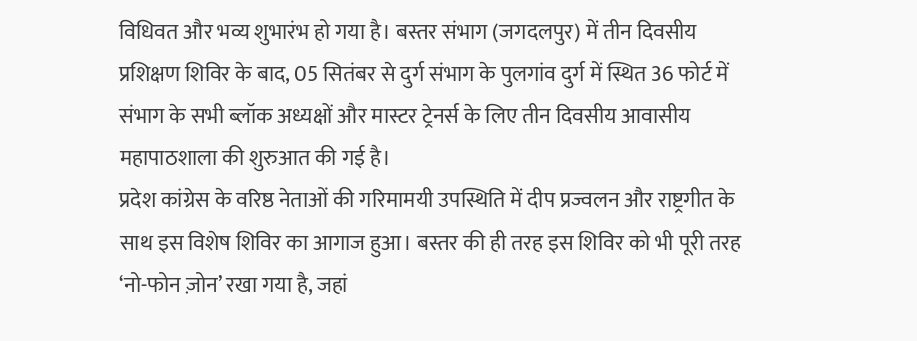विधिवत और भव्य शुभारंभ हो गया है। बस्तर संभाग (जगदलपुर) में तीन दिवसीय प्रशिक्षण शिविर के बाद, 05 सितंबर से दुर्ग संभाग के पुलगांव दुर्ग में स्थित 36 फोर्ट में संभाग के सभी ब्लॉक अध्यक्षों और मास्टर ट्रेनर्स के लिए तीन दिवसीय आवासीय महापाठशाला की शुरुआत की गई है।
प्रदेश कांग्रेस के वरिष्ठ नेताओं की गरिमामयी उपस्थिति में दीप प्रज्वलन और राष्ट्रगीत के साथ इस विशेष शिविर का आगाज हुआ। बस्तर की ही तरह इस शिविर को भी पूरी तरह ‘नो-फोन ज़ोन’ रखा गया है, जहां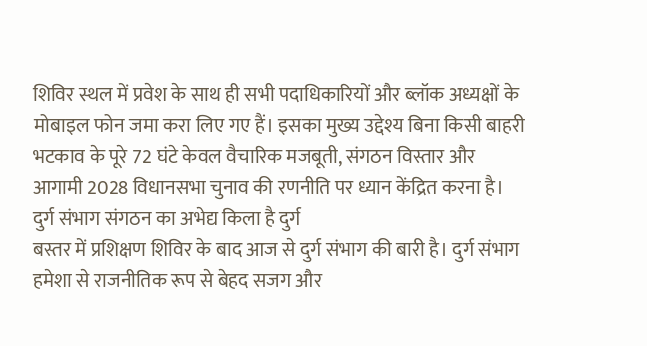शिविर स्थल में प्रवेश के साथ ही सभी पदाधिकारियों और ब्लॉक अध्यक्षों के मोबाइल फोन जमा करा लिए गए हैं। इसका मुख्य उद्देश्य बिना किसी बाहरी भटकाव के पूरे 72 घंटे केवल वैचारिक मजबूती, संगठन विस्तार और आगामी 2028 विधानसभा चुनाव की रणनीति पर ध्यान केंद्रित करना है।
दुर्ग संभाग संगठन का अभेद्य किला है दुर्ग
बस्तर में प्रशिक्षण शिविर के बाद आज से दुर्ग संभाग की बारी है। दुर्ग संभाग हमेशा से राजनीतिक रूप से बेहद सजग और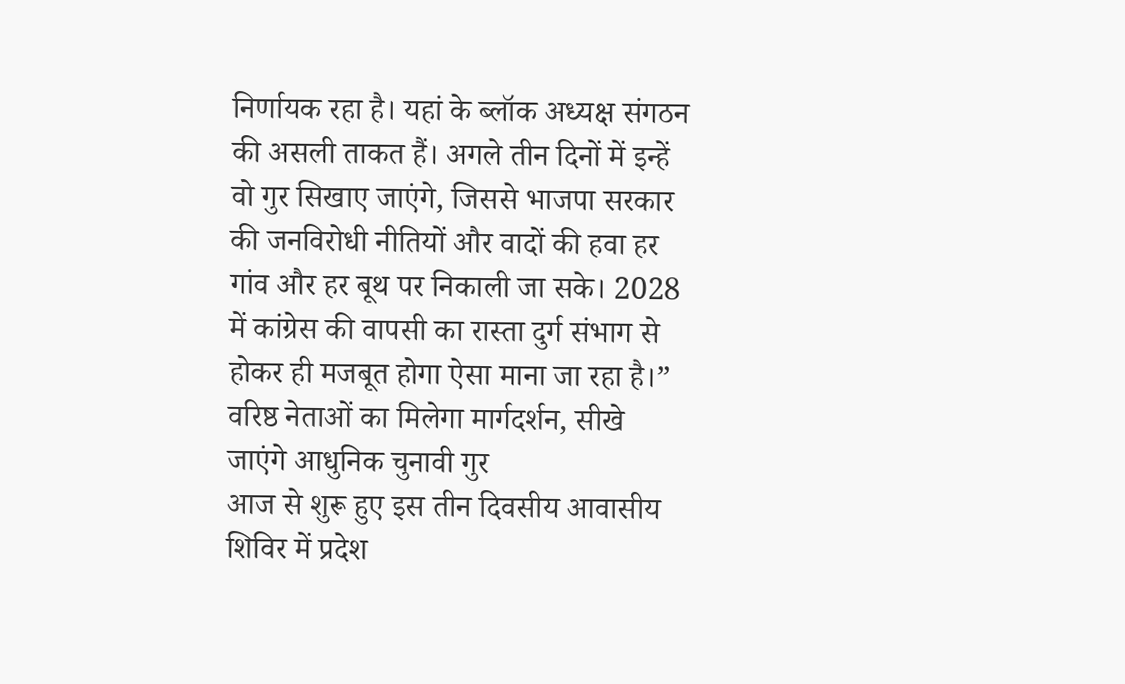निर्णायक रहा है। यहां के ब्लॉक अध्यक्ष संगठन की असली ताकत हैं। अगले तीन दिनों में इन्हें वो गुर सिखाए जाएंगे, जिससे भाजपा सरकार की जनविरोधी नीतियों और वादों की हवा हर गांव और हर बूथ पर निकाली जा सके। 2028 में कांग्रेस की वापसी का रास्ता दुर्ग संभाग से होकर ही मजबूत होगा ऐसा माना जा रहा है।”
वरिष्ठ नेताओं का मिलेगा मार्गदर्शन, सीखे जाएंगे आधुनिक चुनावी गुर
आज से शुरू हुए इस तीन दिवसीय आवासीय शिविर में प्रदेश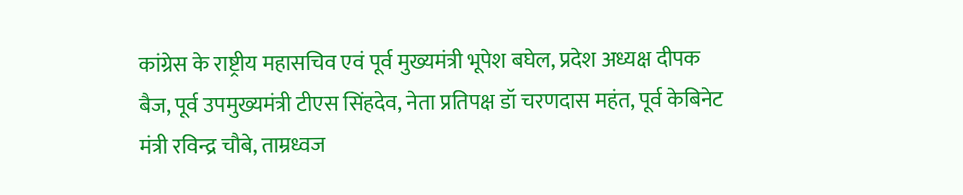कांग्रेस के राष्ट्रीय महासचिव एवं पूर्व मुख्यमंत्री भूपेश बघेल, प्रदेश अध्यक्ष दीपक बैज, पूर्व उपमुख्यमंत्री टीएस सिंहदेव, नेता प्रतिपक्ष डॉ चरणदास महंत, पूर्व केबिनेट मंत्री रविन्द्र चौबे, ताम्रध्वज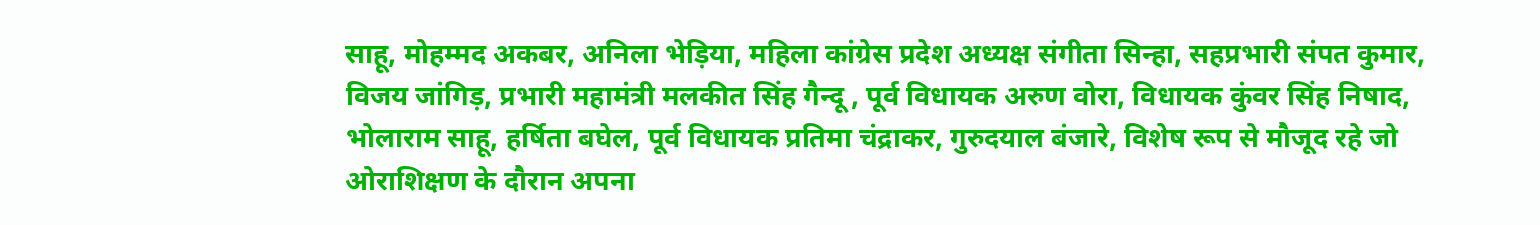साहू, मोहम्मद अकबर, अनिला भेड़िया, महिला कांग्रेस प्रदेश अध्यक्ष संगीता सिन्हा, सहप्रभारी संपत कुमार, विजय जांगिड़, प्रभारी महामंत्री मलकीत सिंह गैन्दू , पूर्व विधायक अरुण वोरा, विधायक कुंवर सिंह निषाद, भोलाराम साहू, हर्षिता बघेल, पूर्व विधायक प्रतिमा चंद्राकर, गुरुदयाल बंजारे, विशेष रूप से मौजूद रहे जो ओराशिक्षण के दौरान अपना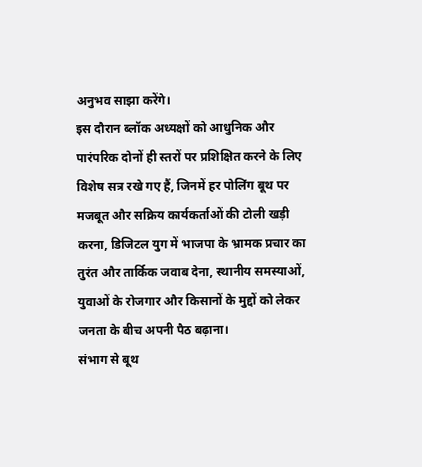अनुभव साझा करेंगे।
इस दौरान ब्लॉक अध्यक्षों को आधुनिक और पारंपरिक दोनों ही स्तरों पर प्रशिक्षित करने के लिए विशेष सत्र रखे गए हैं, जिनमें हर पोलिंग बूथ पर मजबूत और सक्रिय कार्यकर्ताओं की टोली खड़ी करना, डिजिटल युग में भाजपा के भ्रामक प्रचार का तुरंत और तार्किक जवाब देना, स्थानीय समस्याओं, युवाओं के रोजगार और किसानों के मुद्दों को लेकर जनता के बीच अपनी पैठ बढ़ाना।
संभाग से बूथ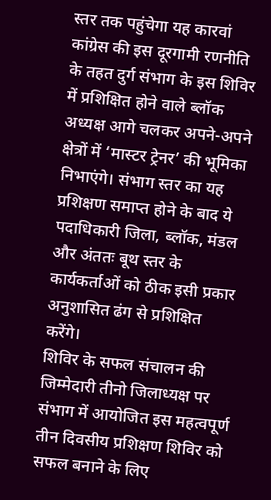स्तर तक पहुंचेगा यह कारवां
कांग्रेस की इस दूरगामी रणनीति के तहत दुर्ग संभाग के इस शिविर में प्रशिक्षित होने वाले ब्लॉक अध्यक्ष आगे चलकर अपने-अपने क्षेत्रों में ‘मास्टर ट्रेनर’ की भूमिका निभाएंगे। संभाग स्तर का यह प्रशिक्षण समाप्त होने के बाद ये पदाधिकारी जिला, ब्लॉक, मंडल और अंततः बूथ स्तर के कार्यकर्ताओं को ठीक इसी प्रकार अनुशासित ढंग से प्रशिक्षित करेंगे।
शिविर के सफल संचालन की जिम्मेदारी तीनो जिलाध्यक्ष पर
संभाग में आयोजित इस महत्वपूर्ण तीन दिवसीय प्रशिक्षण शिविर को सफल बनाने के लिए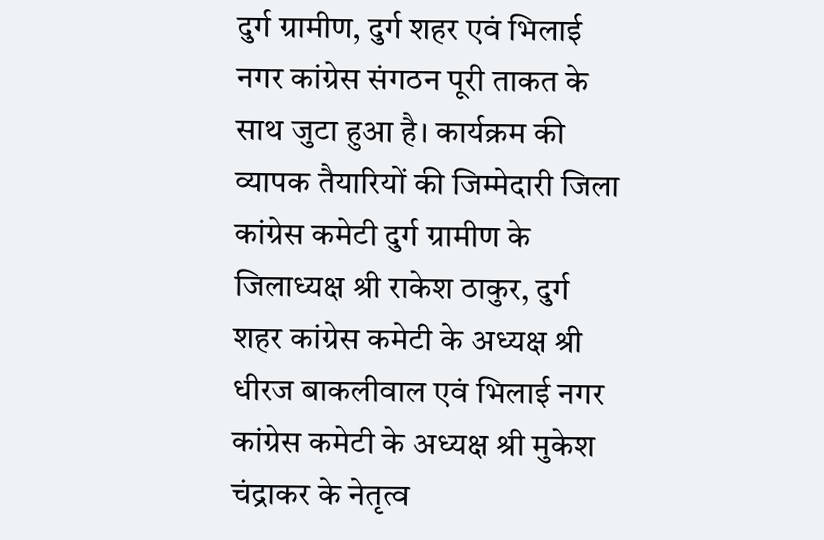दुर्ग ग्रामीण, दुर्ग शहर एवं भिलाई नगर कांग्रेस संगठन पूरी ताकत के साथ जुटा हुआ है। कार्यक्रम की व्यापक तैयारियों की जिम्मेदारी जिला कांग्रेस कमेटी दुर्ग ग्रामीण के जिलाध्यक्ष श्री राकेश ठाकुर, दुर्ग शहर कांग्रेस कमेटी के अध्यक्ष श्री धीरज बाकलीवाल एवं भिलाई नगर कांग्रेस कमेटी के अध्यक्ष श्री मुकेश चंद्राकर के नेतृत्व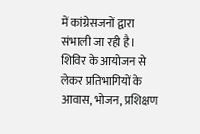में कांग्रेसजनों द्वारा संभाली जा रही है।
शिविर के आयोजन से लेकर प्रतिभागियों के आवास, भोजन, प्रशिक्षण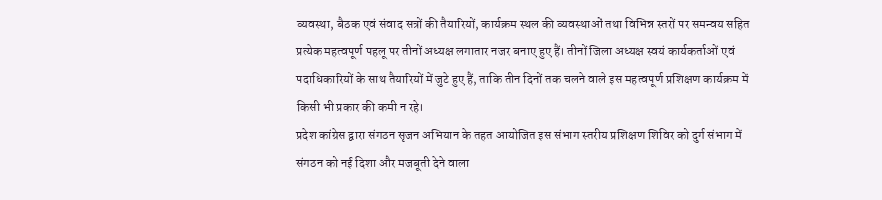व्यवस्था, बैठक एवं संवाद सत्रों की तैयारियों, कार्यक्रम स्थल की व्यवस्थाओं तथा विभिन्न स्तरों पर समन्वय सहित प्रत्येक महत्वपूर्ण पहलू पर तीनों अध्यक्ष लगातार नजर बनाए हुए हैं। तीनों जिला अध्यक्ष स्वयं कार्यकर्ताओं एवं पदाधिकारियों के साथ तैयारियों में जुटे हुए हैं, ताकि तीन दिनों तक चलने वाले इस महत्वपूर्ण प्रशिक्षण कार्यक्रम में किसी भी प्रकार की कमी न रहे।
प्रदेश कांग्रेस द्वारा संगठन सृजन अभियान के तहत आयोजित इस संभाग स्तरीय प्रशिक्षण शिविर को दुर्ग संभाग में संगठन को नई दिशा और मजबूती देने वाला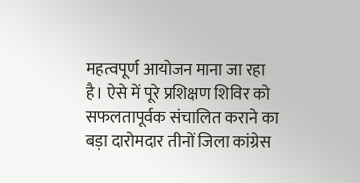महत्वपूर्ण आयोजन माना जा रहा है। ऐसे में पूरे प्रशिक्षण शिविर को सफलतापूर्वक संचालित कराने का बड़ा दारोमदार तीनों जिला कांग्रेस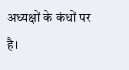अध्यक्षों के कंधों पर है।